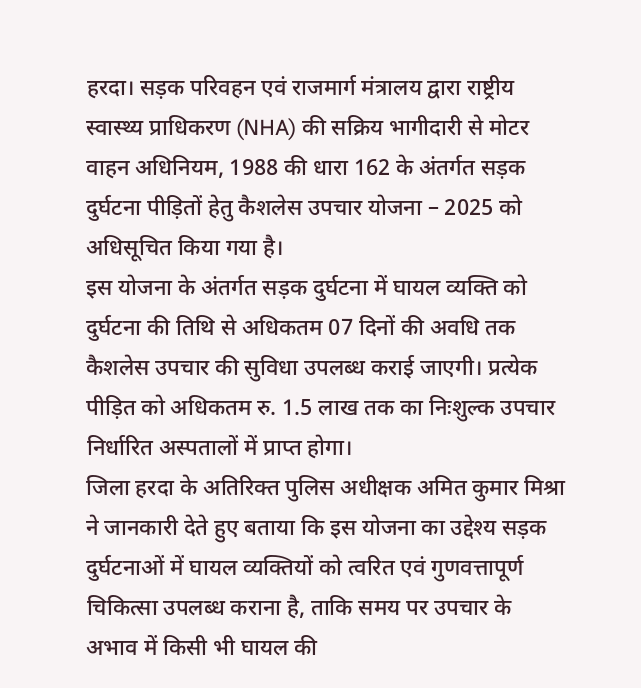हरदा। सड़क परिवहन एवं राजमार्ग मंत्रालय द्वारा राष्ट्रीय स्वास्थ्य प्राधिकरण (NHA) की सक्रिय भागीदारी से मोटर वाहन अधिनियम, 1988 की धारा 162 के अंतर्गत सड़क दुर्घटना पीड़ितों हेतु कैशलेस उपचार योजना – 2025 को अधिसूचित किया गया है।
इस योजना के अंतर्गत सड़क दुर्घटना में घायल व्यक्ति को दुर्घटना की तिथि से अधिकतम 07 दिनों की अवधि तक कैशलेस उपचार की सुविधा उपलब्ध कराई जाएगी। प्रत्येक पीड़ित को अधिकतम रु. 1.5 लाख तक का निःशुल्क उपचार निर्धारित अस्पतालों में प्राप्त होगा।
जिला हरदा के अतिरिक्त पुलिस अधीक्षक अमित कुमार मिश्रा ने जानकारी देते हुए बताया कि इस योजना का उद्देश्य सड़क दुर्घटनाओं में घायल व्यक्तियों को त्वरित एवं गुणवत्तापूर्ण चिकित्सा उपलब्ध कराना है, ताकि समय पर उपचार के अभाव में किसी भी घायल की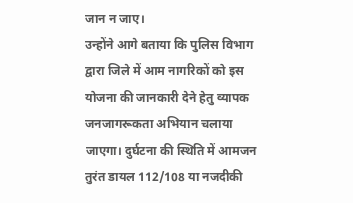जान न जाए।
उन्होंने आगे बताया कि पुलिस विभाग द्वारा जिले में आम नागरिकों को इस योजना की जानकारी देने हेतु व्यापक जनजागरूकता अभियान चलाया जाएगा। दुर्घटना की स्थिति में आमजन तुरंत डायल 112/108 या नजदीकी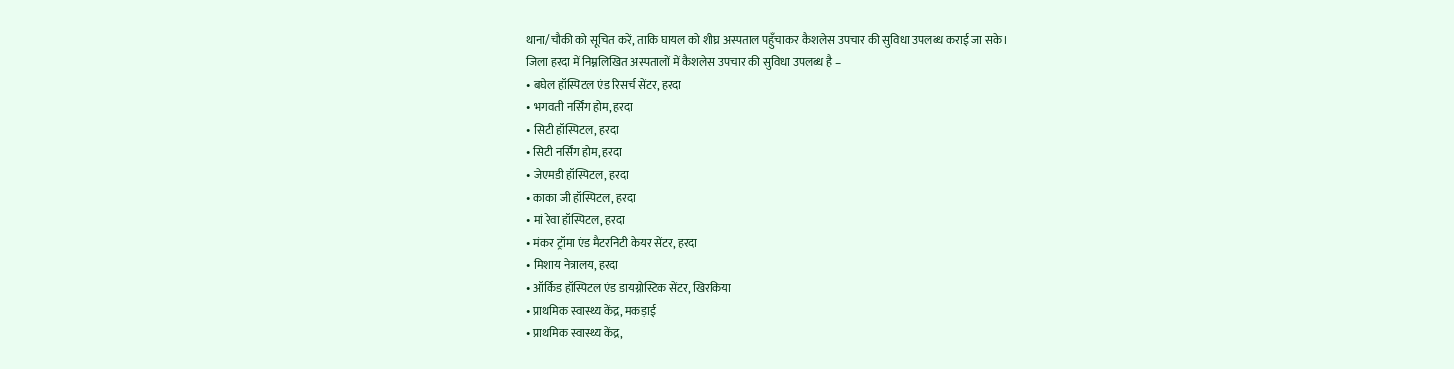थाना/चौकी को सूचित करें, ताकि घायल को शीघ्र अस्पताल पहुँचाकर कैशलेस उपचार की सुविधा उपलब्ध कराई जा सके।
जिला हरदा में निम्नलिखित अस्पतालों में कैशलेस उपचार की सुविधा उपलब्ध है –
• बघेल हॉस्पिटल एंड रिसर्च सेंटर, हरदा
• भगवती नर्सिंग होम, हरदा
• सिटी हॉस्पिटल, हरदा
• सिटी नर्सिंग होम, हरदा
• जेएमडी हॉस्पिटल, हरदा
• काका जी हॉस्पिटल, हरदा
• मां रेवा हॉस्पिटल, हरदा
• मंकर ट्रॉमा एंड मैटरनिटी केयर सेंटर, हरदा
• मिशाय नेत्रालय, हरदा
• ऑर्किड हॉस्पिटल एंड डायग्नोस्टिक सेंटर, खिरकिया
• प्राथमिक स्वास्थ्य केंद्र, मकड़ाई
• प्राथमिक स्वास्थ्य केंद्र,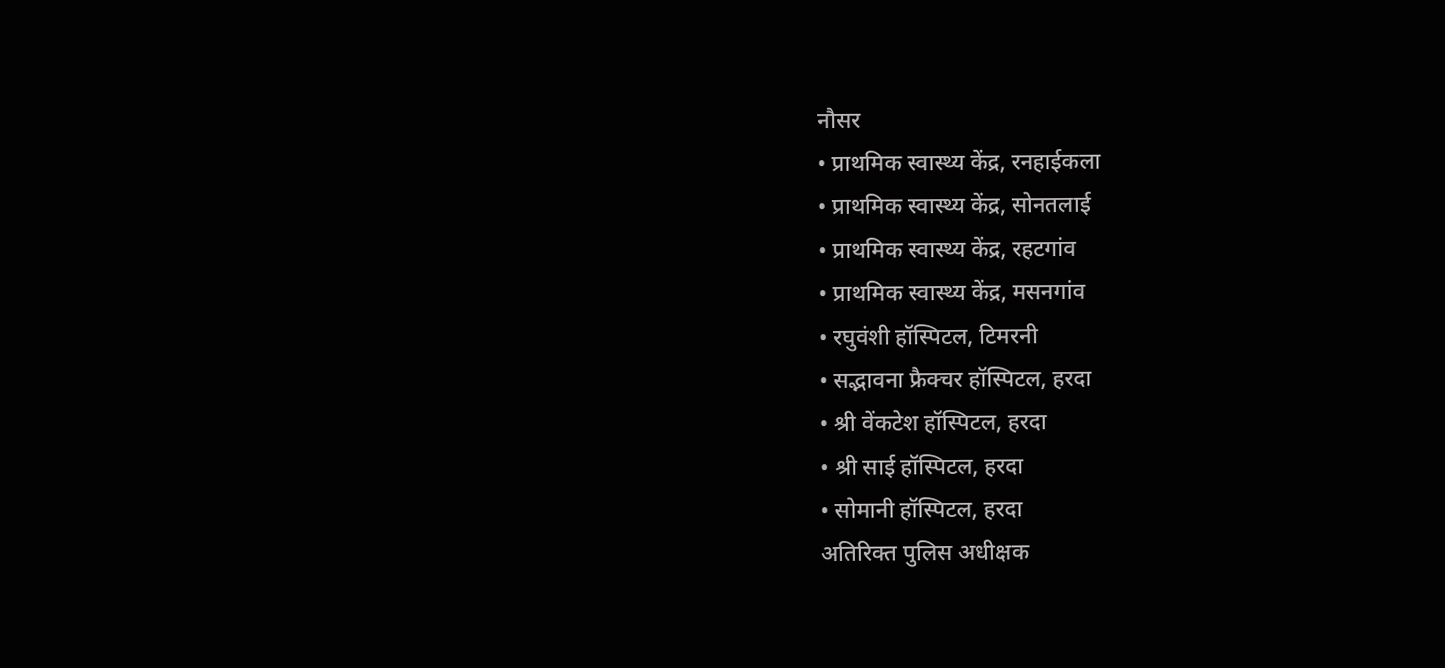नौसर
• प्राथमिक स्वास्थ्य केंद्र, रनहाईकला
• प्राथमिक स्वास्थ्य केंद्र, सोनतलाई
• प्राथमिक स्वास्थ्य केंद्र, रहटगांव
• प्राथमिक स्वास्थ्य केंद्र, मसनगांव
• रघुवंशी हॉस्पिटल, टिमरनी
• सद्भावना फ्रैक्चर हॉस्पिटल, हरदा
• श्री वेंकटेश हॉस्पिटल, हरदा
• श्री साई हॉस्पिटल, हरदा
• सोमानी हॉस्पिटल, हरदा
अतिरिक्त पुलिस अधीक्षक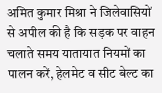अमित कुमार मिश्रा ने जिलेवासियों से अपील की है कि सड़क पर वाहन चलाते समय यातायात नियमों का पालन करें, हेलमेट व सीट बेल्ट का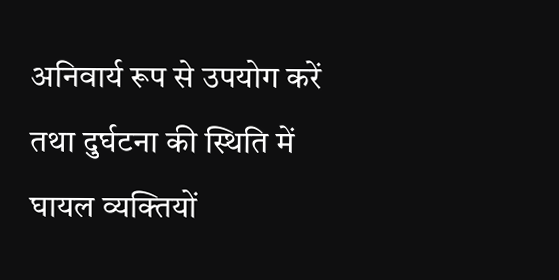अनिवार्य रूप से उपयोग करें तथा दुर्घटना की स्थिति में घायल व्यक्तियों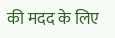की मदद के लिए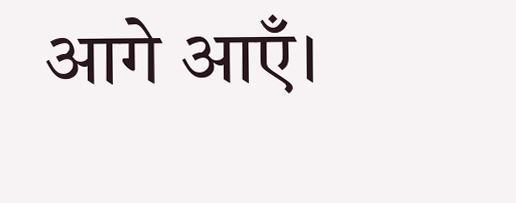आगे आएँ।